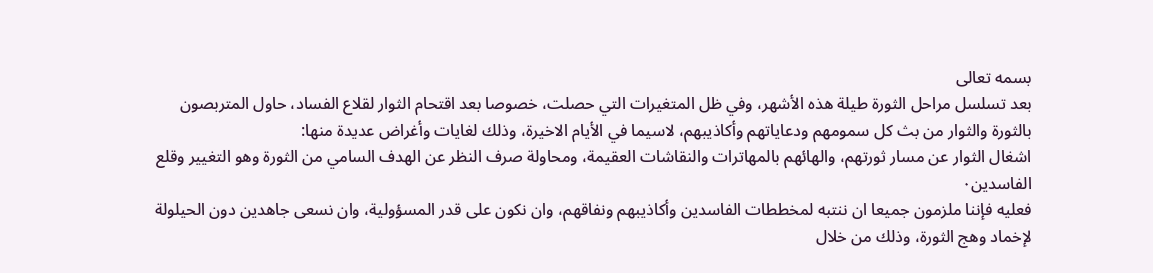بسمه تعالى
بعد تسلسل مراحل الثورة طيلة هذه الأشهر، وفي ظل المتغيرات التي حصلت، خصوصا بعد اقتحام الثوار لقلاع الفساد، حاول المتربصون بالثورة والثوار من بث كل سمومهم ودعاياتهم وأكاذيبهم، لاسيما في الأيام الاخيرة، وذلك لغايات وأغراض عديدة منها:
اشغال الثوار عن مسار ثورتهم، والهائهم بالمهاترات والنقاشات العقيمة، ومحاولة صرف النظر عن الهدف السامي من الثورة وهو التغيير وقلع الفاسدين٠
فعليه فإننا ملزمون جميعا ان ننتبه لمخططات الفاسدين وأكاذيبهم ونفاقهم، وان نكون على قدر المسؤولية، وان نسعى جاهدين دون الحيلولة لإخماد وهج الثورة، وذلك من خلال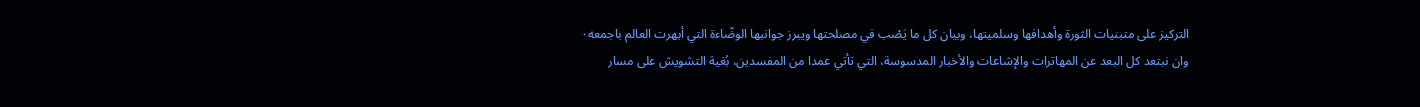التركيز على متبنيات الثورة وأهدافها وسلميتها، وبيان كل ما يَصْب في مصلحتها ويبرز جوانبها الوضّاءة التي أبهرت العالم باجمعه٠
وان نبتعد كل البعد عن المهاترات والإشاعات والأخبار المدسوسة، التي تأتي عمدا من المفسدين، بُغية التشويش على مسار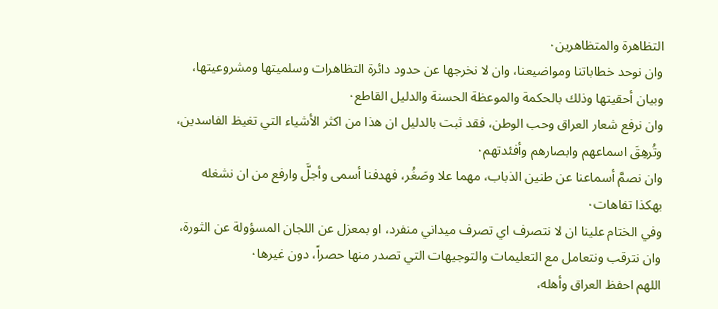التظاهرة والمتظاهرين٠
وان نوحد خطاباتنا ومواضيعنا، وان لا نخرجها عن حدود دائرة التظاهرات وسلميتها ومشروعيتها، وبيان أحقيتها وذلك بالحكمة والموعظة الحسنة والدليل القاطع٠
وان نرفع شعار العراق وحب الوطن، فقد ثبت بالدليل ان هذا من اكثر الأشياء التي تغيظ الفاسدين، وتُرهِقَ اسماعهم وابصارهم وأفئدتهم٠
وان نصمَّ أسماعنا عن طنين الذباب، مهما علا وصَغُر، فهدفنا أسمى وأجلَّ وارفع من ان نشغله بهكذا تفاهات٠
وفي الختام علينا ان لا نتصرف اي تصرف ميداني منفرد، او بمعزل عن اللجان المسؤولة عن الثورة، وان نترقب ونتعامل مع التعليمات والتوجيهات التي تصدر منها حصراً، دون غيرها٠
اللهم احفظ العراق وأهله،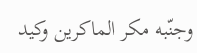وجنّبه مكر الماكرين وكيد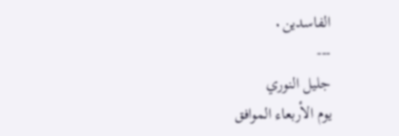الفاسدين٠
---
جليل النوري
يوم الأربعاء الموافق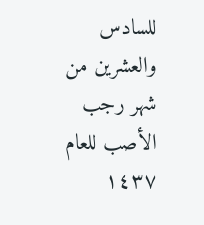للسادس والعشرين من شهر رجب الأصب للعام ١٤٣٧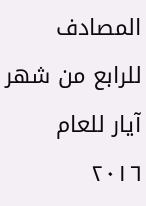المصادف للرابع من شهر آيار للعام ٢٠١٦